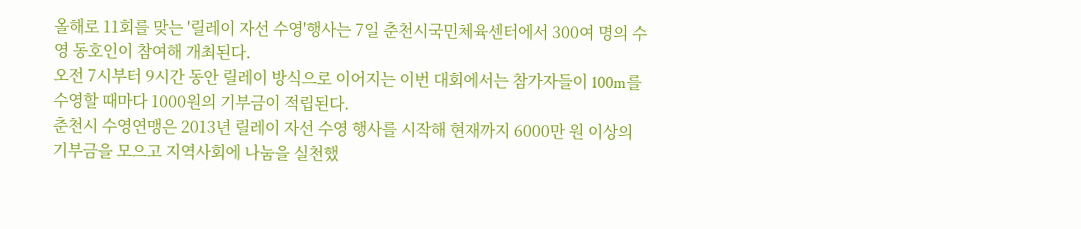올해로 11회를 맞는 '릴레이 자선 수영'행사는 7일 춘천시국민체육센터에서 300여 명의 수영 동호인이 참여해 개최된다.
오전 7시부터 9시간 동안 릴레이 방식으로 이어지는 이번 대회에서는 참가자들이 100m를 수영할 때마다 1000원의 기부금이 적립된다.
춘천시 수영연맹은 2013년 릴레이 자선 수영 행사를 시작해 현재까지 6000만 원 이상의 기부금을 모으고 지역사회에 나눔을 실천했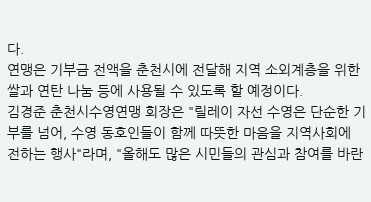다.
연맹은 기부금 전액을 춘천시에 전달해 지역 소외계층을 위한 쌀과 연탄 나눔 등에 사용될 수 있도록 할 예정이다.
김경준 춘천시수영연맹 회장은 "릴레이 자선 수영은 단순한 기부를 넘어, 수영 동호인들이 함께 따뜻한 마음을 지역사회에 전하는 행사"라며, "올해도 많은 시민들의 관심과 참여를 바란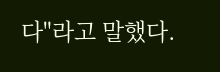다"라고 말했다.